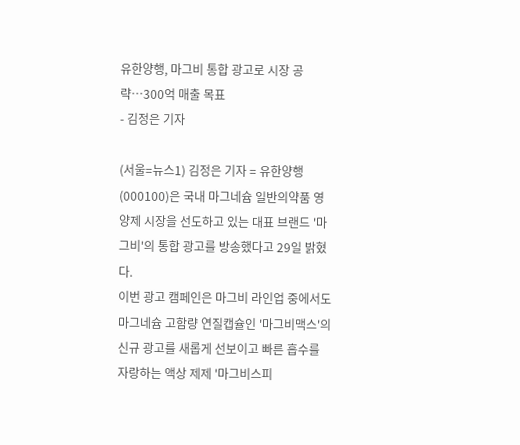유한양행, 마그비 통합 광고로 시장 공략…300억 매출 목표
- 김정은 기자

(서울=뉴스1) 김정은 기자 = 유한양행(000100)은 국내 마그네슘 일반의약품 영양제 시장을 선도하고 있는 대표 브랜드 '마그비'의 통합 광고를 방송했다고 29일 밝혔다.
이번 광고 캠페인은 마그비 라인업 중에서도 마그네슘 고함량 연질캡슐인 '마그비맥스'의 신규 광고를 새롭게 선보이고 빠른 흡수를 자랑하는 액상 제제 '마그비스피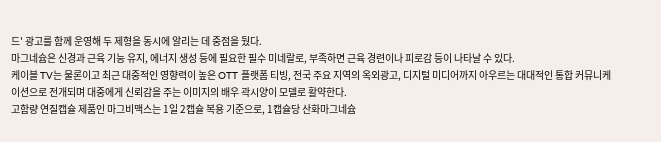드' 광고를 함께 운영해 두 제형을 동시에 알리는 데 중점을 뒀다.
마그네슘은 신경과 근육 기능 유지, 에너지 생성 등에 필요한 필수 미네랄로, 부족하면 근육 경련이나 피로감 등이 나타날 수 있다.
케이블 TV는 물론이고 최근 대중적인 영향력이 높은 OTT 플랫폼 티빙, 전국 주요 지역의 옥외광고, 디지털 미디어까지 아우르는 대대적인 통합 커뮤니케이션으로 전개되며 대중에게 신뢰감을 주는 이미지의 배우 곽시양이 모델로 활약한다.
고함량 연질캡슐 제품인 마그비맥스는 1일 2캡슐 복용 기준으로, 1캡슐당 산화마그네슘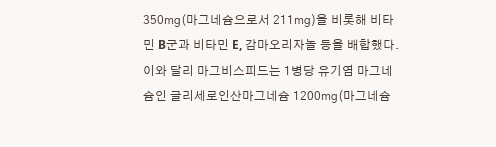350㎎(마그네슘으로서 211㎎)을 비롯해 비타민 B군과 비타민 E, 감마오리자놀 등을 배합했다.
이와 달리 마그비스피드는 1병당 유기염 마그네슘인 글리세로인산마그네슘 1200㎎(마그네슘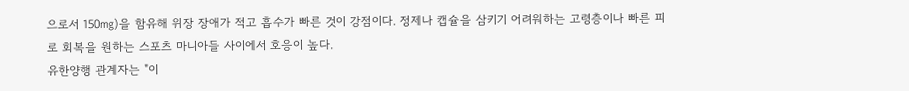으로서 150㎎)을 함유해 위장 장애가 적고 흡수가 빠른 것이 강점이다. 정제나 캡슐을 삼키기 어려워하는 고령층이나 빠른 피로 회복을 원하는 스포츠 마니아들 사이에서 호응이 높다.
유한양행 관계자는 "이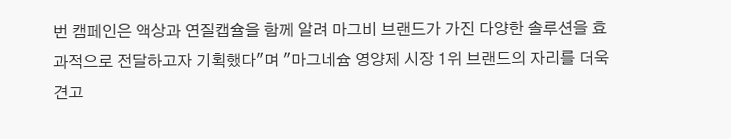번 캠페인은 액상과 연질캡슐을 함께 알려 마그비 브랜드가 가진 다양한 솔루션을 효과적으로 전달하고자 기획했다"며 "마그네슘 영양제 시장 1위 브랜드의 자리를 더욱 견고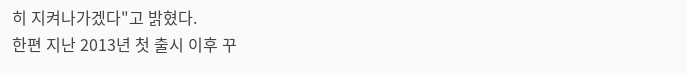히 지켜나가겠다"고 밝혔다.
한편 지난 2013년 첫 출시 이후 꾸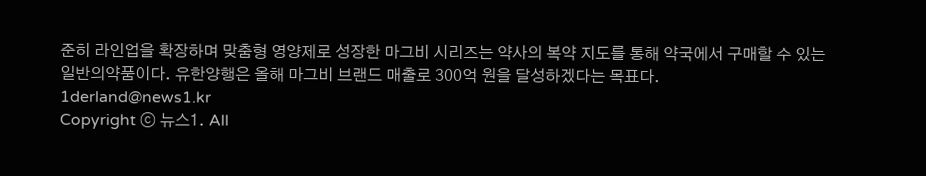준히 라인업을 확장하며 맞춤형 영양제로 성장한 마그비 시리즈는 약사의 복약 지도를 통해 약국에서 구매할 수 있는 일반의약품이다. 유한양행은 올해 마그비 브랜드 매출로 300억 원을 달성하겠다는 목표다.
1derland@news1.kr
Copyright ⓒ 뉴스1. All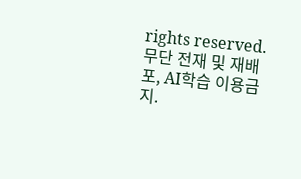rights reserved. 무단 전재 및 재배포, AI학습 이용금지.